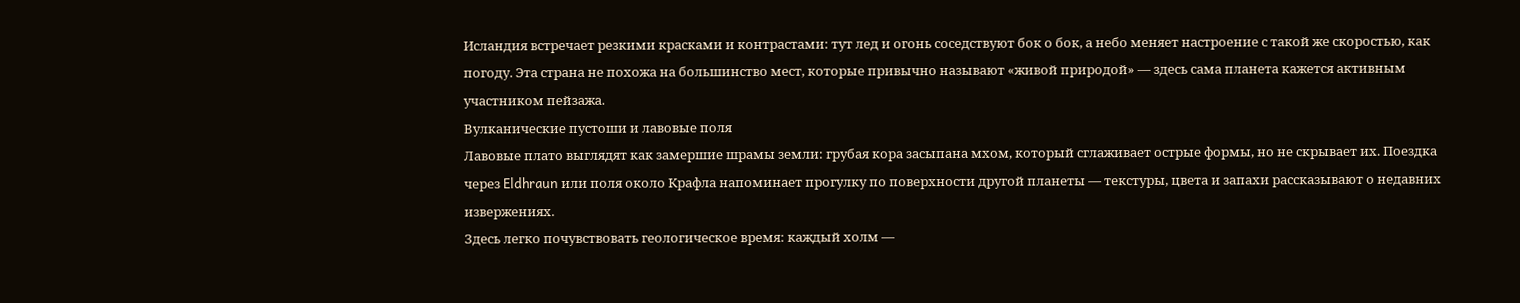Исландия встречает резкими красками и контрастами: тут лед и огонь соседствуют бок о бок, а небо меняет настроение с такой же скоростью, как погоду. Эта страна не похожа на большинство мест, которые привычно называют «живой природой» — здесь сама планета кажется активным участником пейзажа.
Вулканические пустоши и лавовые поля
Лавовые плато выглядят как замершие шрамы земли: грубая кора засыпана мхом, который сглаживает острые формы, но не скрывает их. Поездка через Eldhraun или поля около Крафла напоминает прогулку по поверхности другой планеты — текстуры, цвета и запахи рассказывают о недавних извержениях.
Здесь легко почувствовать геологическое время: каждый холм —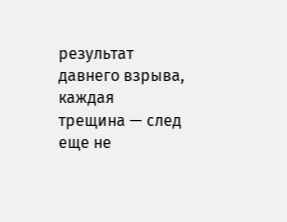результат давнего взрыва, каждая трещина — след еще не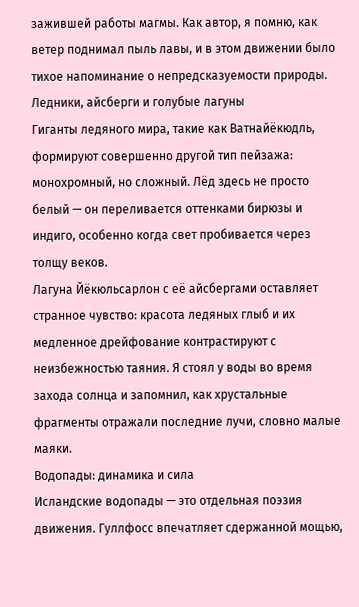зажившей работы магмы. Как автор, я помню, как ветер поднимал пыль лавы, и в этом движении было тихое напоминание о непредсказуемости природы.
Ледники, айсберги и голубые лагуны
Гиганты ледяного мира, такие как Ватнайёкюдль, формируют совершенно другой тип пейзажа: монохромный, но сложный. Лёд здесь не просто белый — он переливается оттенками бирюзы и индиго, особенно когда свет пробивается через толщу веков.
Лагуна Йёкюльсарлон с её айсбергами оставляет странное чувство: красота ледяных глыб и их медленное дрейфование контрастируют с неизбежностью таяния. Я стоял у воды во время захода солнца и запомнил, как хрустальные фрагменты отражали последние лучи, словно малые маяки.
Водопады: динамика и сила
Исландские водопады — это отдельная поэзия движения. Гуллфосс впечатляет сдержанной мощью,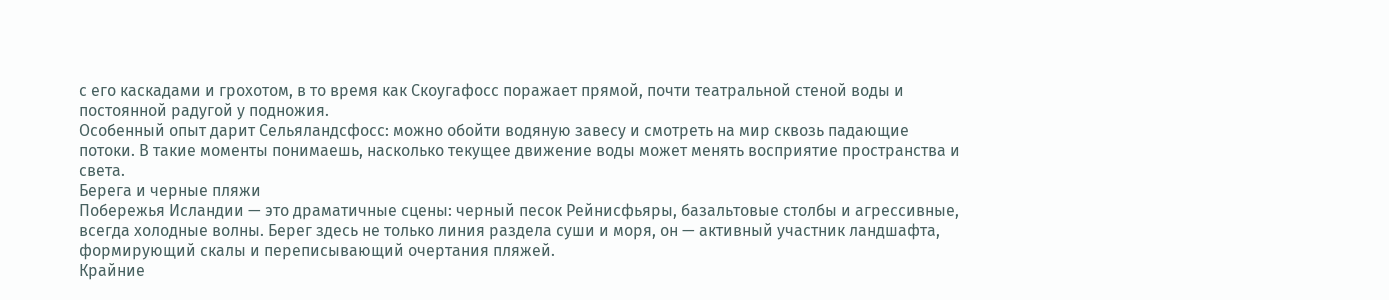с его каскадами и грохотом, в то время как Скоугафосс поражает прямой, почти театральной стеной воды и постоянной радугой у подножия.
Особенный опыт дарит Сельяландсфосс: можно обойти водяную завесу и смотреть на мир сквозь падающие потоки. В такие моменты понимаешь, насколько текущее движение воды может менять восприятие пространства и света.
Берега и черные пляжи
Побережья Исландии — это драматичные сцены: черный песок Рейнисфьяры, базальтовые столбы и агрессивные, всегда холодные волны. Берег здесь не только линия раздела суши и моря, он — активный участник ландшафта, формирующий скалы и переписывающий очертания пляжей.
Крайние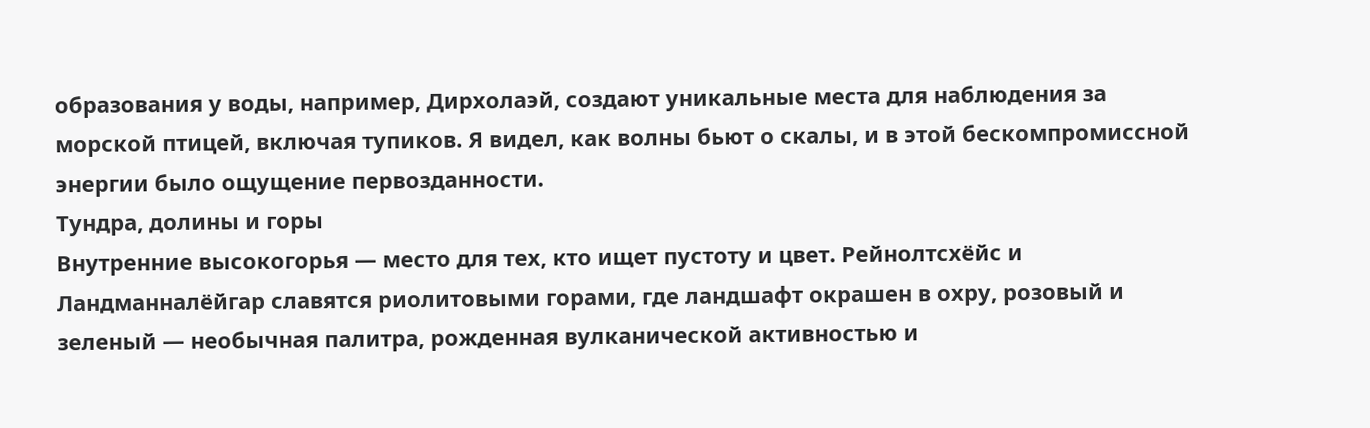образования у воды, например, Дирхолаэй, создают уникальные места для наблюдения за морской птицей, включая тупиков. Я видел, как волны бьют о скалы, и в этой бескомпромиссной энергии было ощущение первозданности.
Тундра, долины и горы
Внутренние высокогорья — место для тех, кто ищет пустоту и цвет. Рейнолтсхёйс и Ландманналёйгар славятся риолитовыми горами, где ландшафт окрашен в охру, розовый и зеленый — необычная палитра, рожденная вулканической активностью и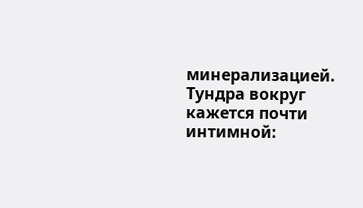минерализацией.
Тундра вокруг кажется почти интимной: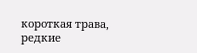короткая трава, редкие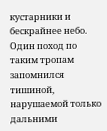кустарники и бескрайнее небо. Один поход по таким тропам запомнился тишиной, нарушаемой только дальними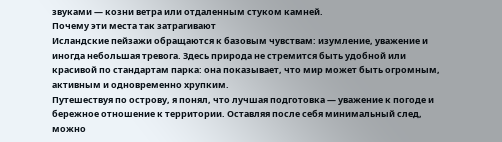звуками — козни ветра или отдаленным стуком камней.
Почему эти места так затрагивают
Исландские пейзажи обращаются к базовым чувствам: изумление, уважение и иногда небольшая тревога. Здесь природа не стремится быть удобной или красивой по стандартам парка: она показывает, что мир может быть огромным, активным и одновременно хрупким.
Путешествуя по острову, я понял, что лучшая подготовка — уважение к погоде и бережное отношение к территории. Оставляя после себя минимальный след, можно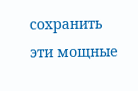сохранить эти мощные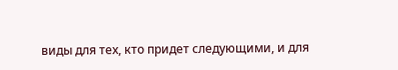виды для тех, кто придет следующими, и для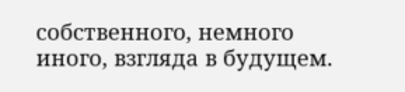собственного, немного иного, взгляда в будущем.